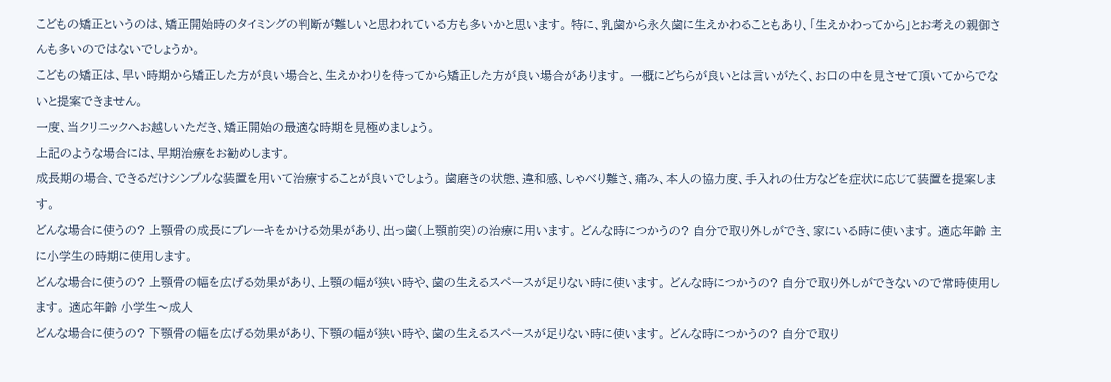こどもの矯正というのは、矯正開始時のタイミングの判断が難しいと思われている方も多いかと思います。 特に、乳歯から永久歯に生えかわることもあり、「生えかわってから」とお考えの親御さんも多いのではないでしょうか。
こどもの矯正は、早い時期から矯正した方が良い場合と、生えかわりを待ってから矯正した方が良い場合があります。 一概にどちらが良いとは言いがたく、お口の中を見させて頂いてからでないと提案できません。
一度、当クリニックへお越しいただき、矯正開始の最適な時期を見極めましょう。
上記のような場合には、早期治療をお勧めします。
成長期の場合、できるだけシンプルな装置を用いて治療することが良いでしょう。 歯磨きの状態、違和感、しゃべり難さ、痛み、本人の協力度、手入れの仕方などを症状に応じて装置を提案します。
どんな場合に使うの? 上顎骨の成長にブレーキをかける効果があり、出っ歯(上顎前突)の治療に用います。 どんな時につかうの? 自分で取り外しができ、家にいる時に使います。 適応年齢 主に小学生の時期に使用します。
どんな場合に使うの? 上顎骨の幅を広げる効果があり、上顎の幅が狭い時や、歯の生えるスペースが足りない時に使います。 どんな時につかうの? 自分で取り外しができないので常時使用します。 適応年齢 小学生〜成人
どんな場合に使うの? 下顎骨の幅を広げる効果があり、下顎の幅が狭い時や、歯の生えるスペースが足りない時に使います。 どんな時につかうの? 自分で取り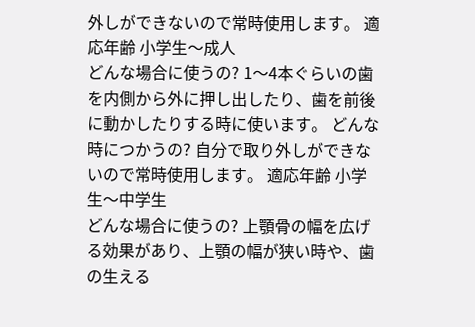外しができないので常時使用します。 適応年齢 小学生〜成人
どんな場合に使うの? 1〜4本ぐらいの歯を内側から外に押し出したり、歯を前後に動かしたりする時に使います。 どんな時につかうの? 自分で取り外しができないので常時使用します。 適応年齢 小学生〜中学生
どんな場合に使うの? 上顎骨の幅を広げる効果があり、上顎の幅が狭い時や、歯の生える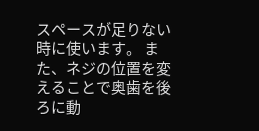スペースが足りない時に使います。 また、ネジの位置を変えることで奥歯を後ろに動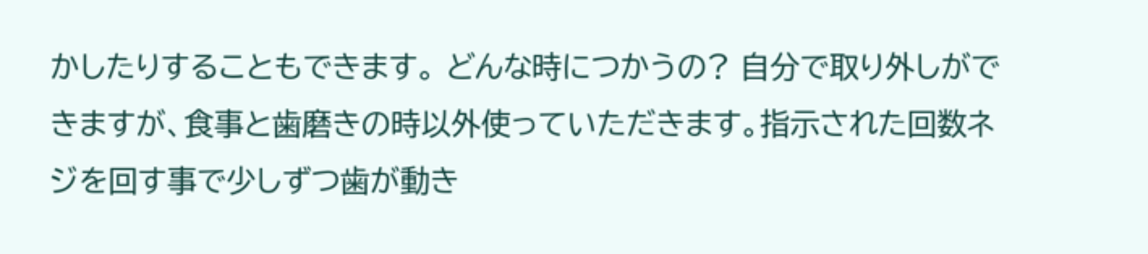かしたりすることもできます。 どんな時につかうの? 自分で取り外しができますが、食事と歯磨きの時以外使っていただきます。指示された回数ネジを回す事で少しずつ歯が動き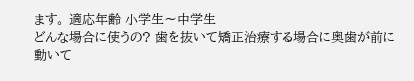ます。 適応年齢 小学生〜中学生
どんな場合に使うの? 歯を抜いて矯正治療する場合に奥歯が前に動いて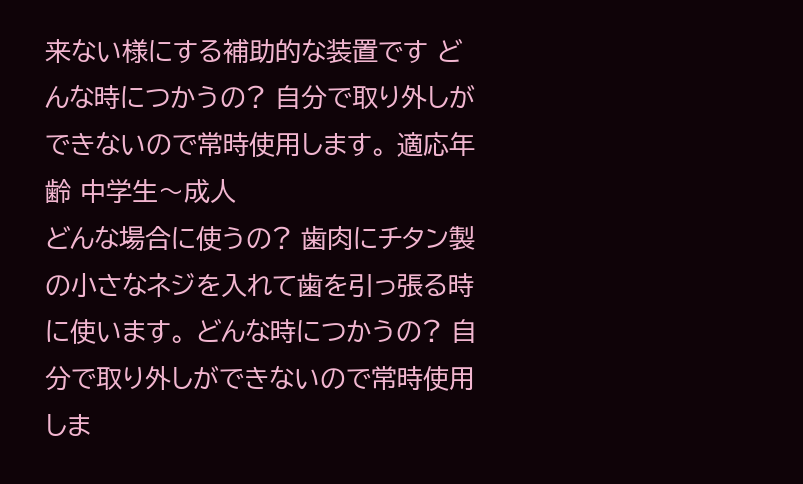来ない様にする補助的な装置です どんな時につかうの? 自分で取り外しができないので常時使用します。 適応年齢 中学生〜成人
どんな場合に使うの? 歯肉にチタン製の小さなネジを入れて歯を引っ張る時に使います。 どんな時につかうの? 自分で取り外しができないので常時使用しま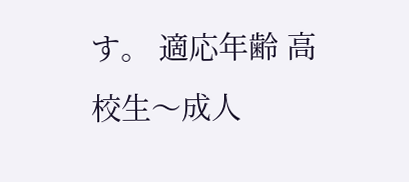す。 適応年齢 高校生〜成人